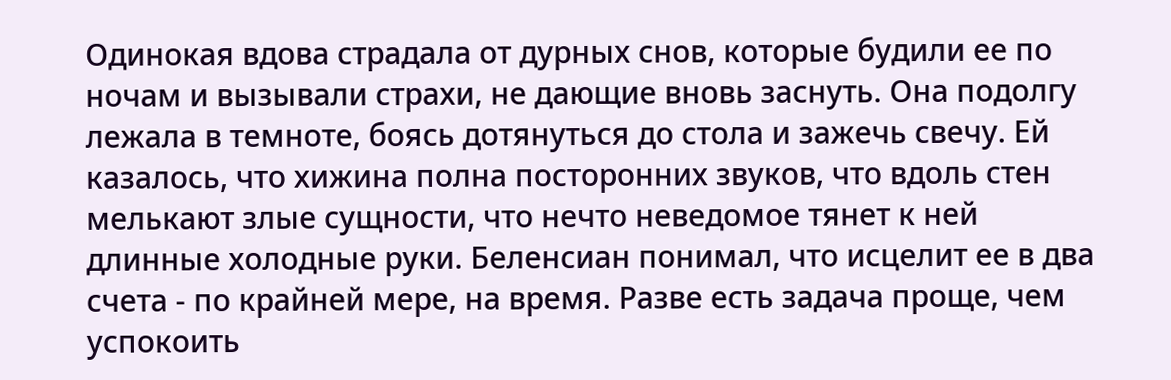Одинокая вдова страдала от дурных снов, которые будили ее по ночам и вызывали страхи, не дающие вновь заснуть. Она подолгу лежала в темноте, боясь дотянуться до стола и зажечь свечу. Ей казалось, что хижина полна посторонних звуков, что вдоль стен мелькают злые сущности, что нечто неведомое тянет к ней длинные холодные руки. Беленсиан понимал, что исцелит ее в два счета - по крайней мере, на время. Разве есть задача проще, чем успокоить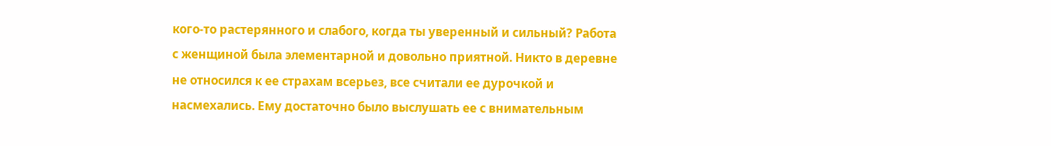кого-то растерянного и слабого, когда ты уверенный и сильный? Работа с женщиной была элементарной и довольно приятной. Никто в деревне не относился к ее страхам всерьез, все считали ее дурочкой и насмехались. Ему достаточно было выслушать ее с внимательным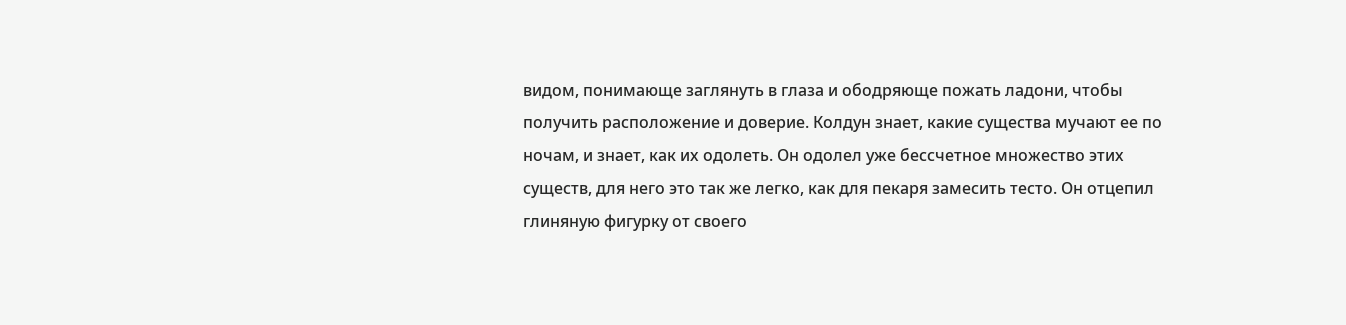видом, понимающе заглянуть в глаза и ободряюще пожать ладони, чтобы получить расположение и доверие. Колдун знает, какие существа мучают ее по ночам, и знает, как их одолеть. Он одолел уже бессчетное множество этих существ, для него это так же легко, как для пекаря замесить тесто. Он отцепил глиняную фигурку от своего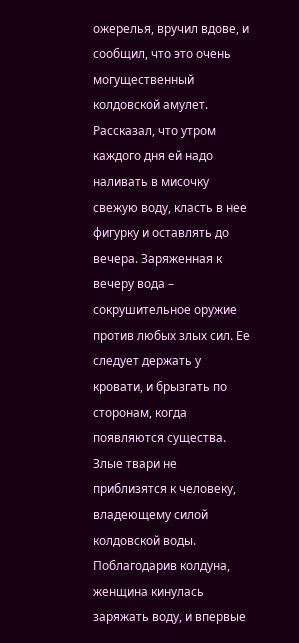ожерелья, вручил вдове, и сообщил, что это очень могущественный колдовской амулет. Рассказал, что утром каждого дня ей надо наливать в мисочку свежую воду, класть в нее фигурку и оставлять до вечера. Заряженная к вечеру вода – сокрушительное оружие против любых злых сил. Ее следует держать у кровати, и брызгать по сторонам, когда появляются существа. Злые твари не приблизятся к человеку, владеющему силой колдовской воды.
Поблагодарив колдуна, женщина кинулась заряжать воду, и впервые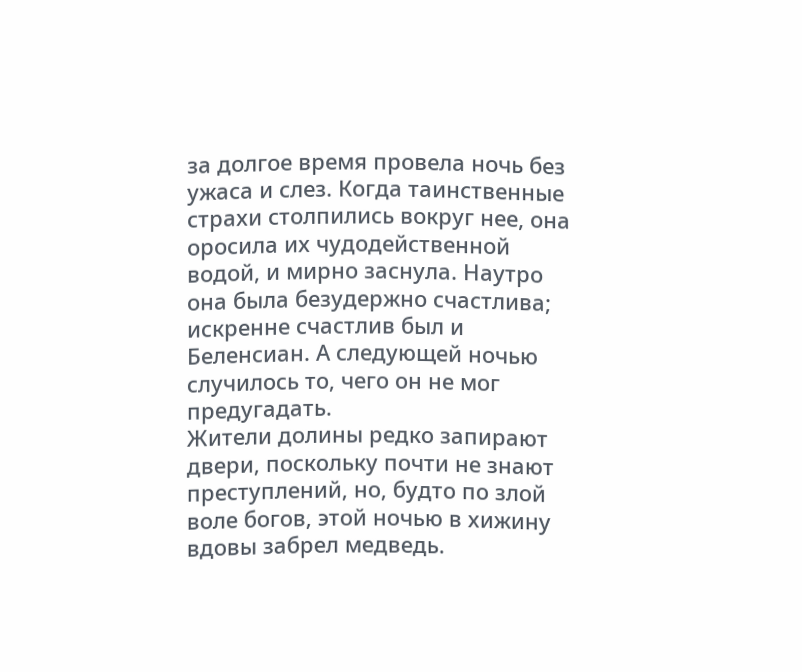за долгое время провела ночь без ужаса и слез. Когда таинственные страхи столпились вокруг нее, она оросила их чудодейственной водой, и мирно заснула. Наутро она была безудержно счастлива; искренне счастлив был и Беленсиан. А следующей ночью случилось то, чего он не мог предугадать.
Жители долины редко запирают двери, поскольку почти не знают преступлений, но, будто по злой воле богов, этой ночью в хижину вдовы забрел медведь.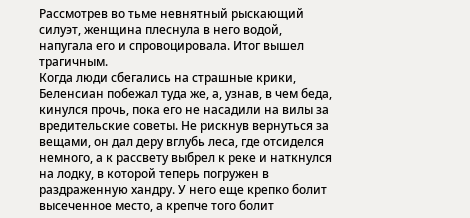Рассмотрев во тьме невнятный рыскающий силуэт, женщина плеснула в него водой, напугала его и спровоцировала. Итог вышел трагичным.
Когда люди сбегались на страшные крики, Беленсиан побежал туда же, а, узнав, в чем беда, кинулся прочь, пока его не насадили на вилы за вредительские советы. Не рискнув вернуться за вещами, он дал деру вглубь леса, где отсиделся немного, а к рассвету выбрел к реке и наткнулся на лодку, в которой теперь погружен в раздраженную хандру. У него еще крепко болит высеченное место, а крепче того болит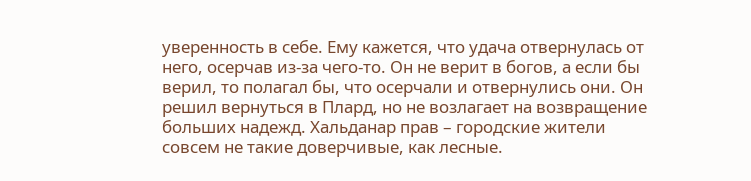уверенность в себе. Ему кажется, что удача отвернулась от него, осерчав из-за чего-то. Он не верит в богов, а если бы верил, то полагал бы, что осерчали и отвернулись они. Он решил вернуться в Плард, но не возлагает на возвращение больших надежд. Хальданар прав – городские жители совсем не такие доверчивые, как лесные.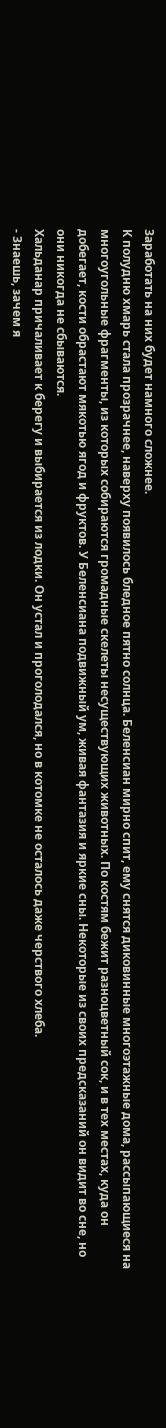Заработать на них будет намного сложнее.
К полудню хмарь стала прозрачнее, наверху появилось бледное пятно солнца. Беленсиан мирно спит, ему снятся диковинные многоэтажные дома, рассыпающиеся на многоугольные фрагменты, из которых собираются громадные скелеты несуществующих животных. По костям бежит разноцветный сок, и в тех местах, куда он добегает, кости обрастают мякотью ягод и фруктов. У Беленсиана подвижный ум, живая фантазия и яркие сны. Некоторые из своих предсказаний он видит во сне, но они никогда не сбываются.
Хальданар причаливает к берегу и выбирается из лодки. Он устал и проголодался, но в котомке не осталось даже черствого хлеба.
- Знаешь, зачем я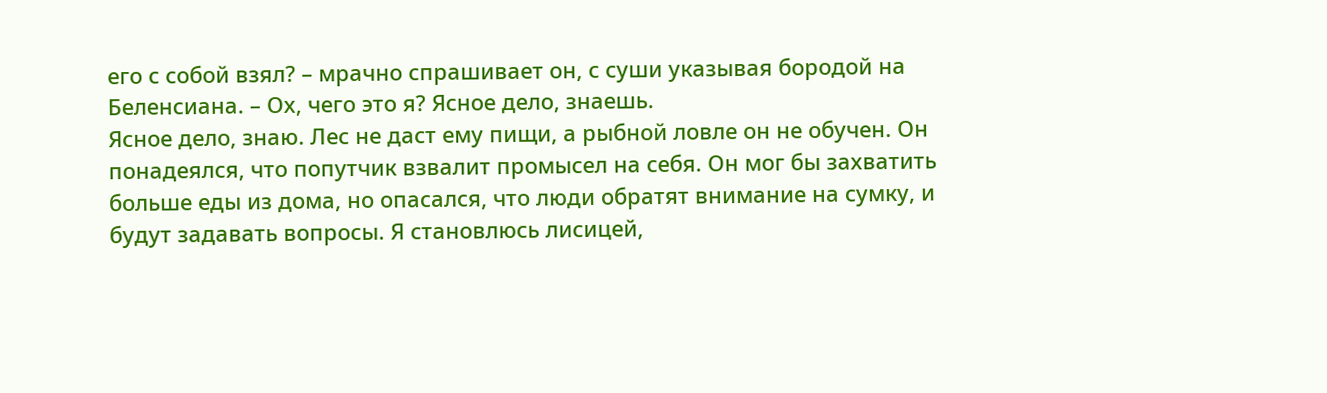его с собой взял? – мрачно спрашивает он, с суши указывая бородой на Беленсиана. – Ох, чего это я? Ясное дело, знаешь.
Ясное дело, знаю. Лес не даст ему пищи, а рыбной ловле он не обучен. Он понадеялся, что попутчик взвалит промысел на себя. Он мог бы захватить больше еды из дома, но опасался, что люди обратят внимание на сумку, и будут задавать вопросы. Я становлюсь лисицей,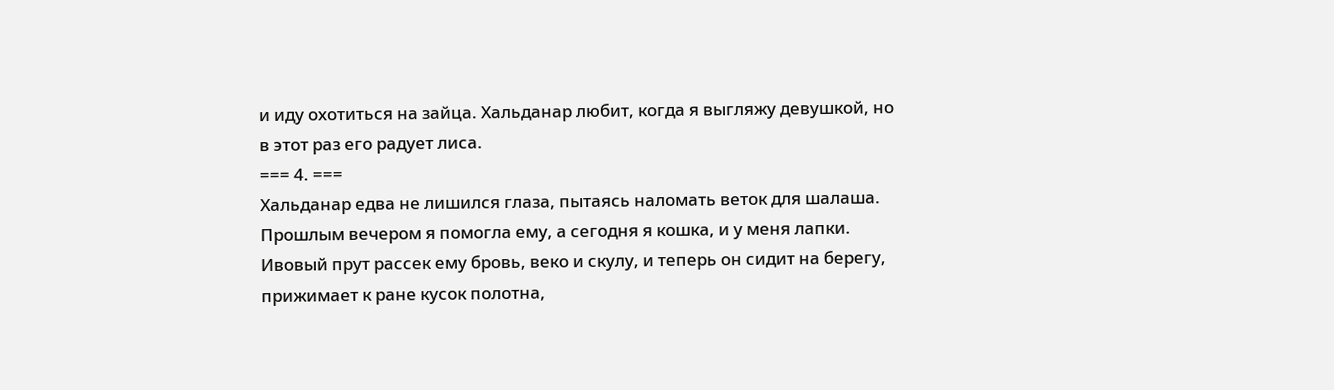и иду охотиться на зайца. Хальданар любит, когда я выгляжу девушкой, но в этот раз его радует лиса.
=== 4. ===
Хальданар едва не лишился глаза, пытаясь наломать веток для шалаша. Прошлым вечером я помогла ему, а сегодня я кошка, и у меня лапки. Ивовый прут рассек ему бровь, веко и скулу, и теперь он сидит на берегу, прижимает к ране кусок полотна,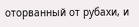оторванный от рубахи, и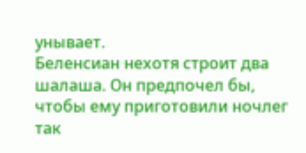унывает.
Беленсиан нехотя строит два шалаша. Он предпочел бы, чтобы ему приготовили ночлег так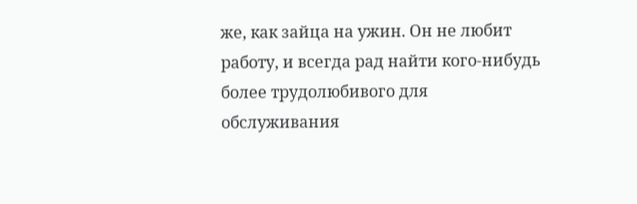же, как зайца на ужин. Он не любит работу, и всегда рад найти кого-нибудь более трудолюбивого для обслуживания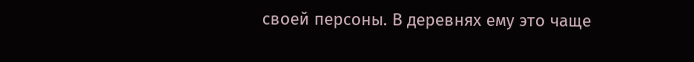своей персоны. В деревнях ему это чаще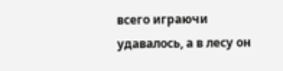всего играючи удавалось, а в лесу он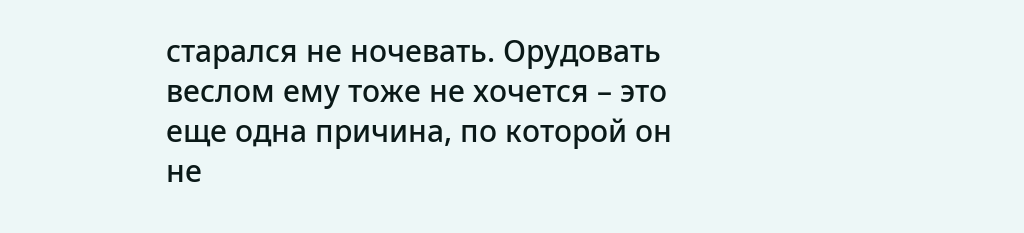старался не ночевать. Орудовать веслом ему тоже не хочется – это еще одна причина, по которой он не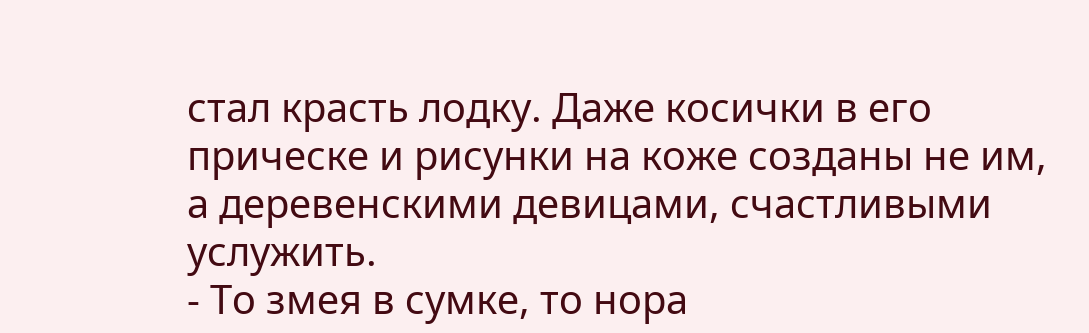стал красть лодку. Даже косички в его прическе и рисунки на коже созданы не им, а деревенскими девицами, счастливыми услужить.
- То змея в сумке, то нора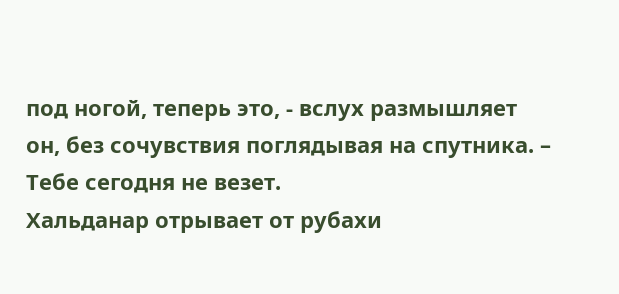под ногой, теперь это, - вслух размышляет он, без сочувствия поглядывая на спутника. – Тебе сегодня не везет.
Хальданар отрывает от рубахи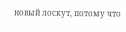новый лоскут, потому что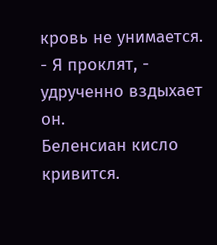кровь не унимается.
- Я проклят, - удрученно вздыхает он.
Беленсиан кисло кривится.